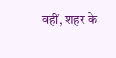वहीं, शहर के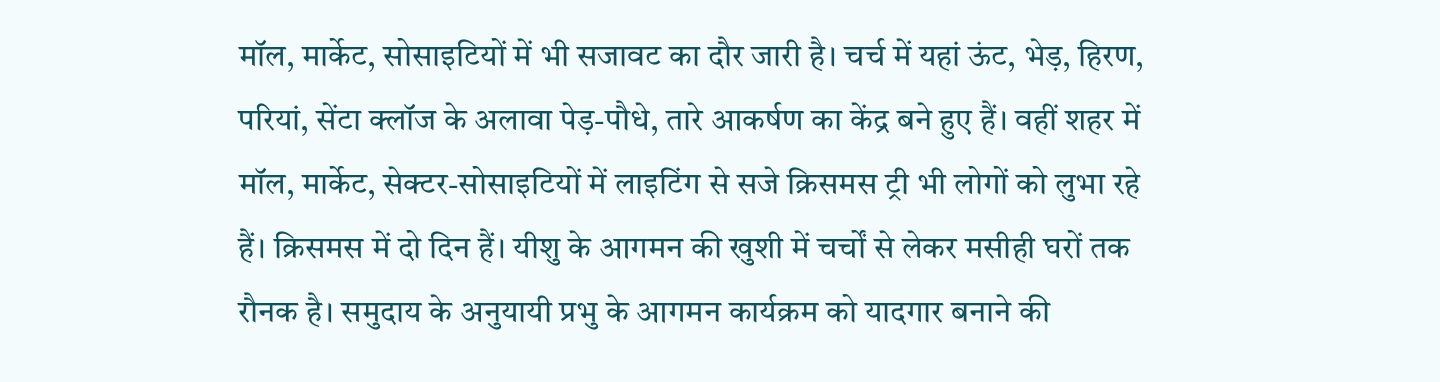मॉल, मार्केट, सोसाइटियों में भी सजावट का दौर जारी है। चर्च में यहां ऊंट, भेड़, हिरण, परियां, सेंटा क्लॉज के अलावा पेड़-पौधे, तारे आकर्षण का केंद्र बने हुए हैं। वहीं शहर में मॉल, मार्केट, सेक्टर-सोसाइटियों में लाइटिंग से सजे क्रिसमस ट्री भी लोगों को लुभा रहे हैं। क्रिसमस में दो दिन हैं। यीशु के आगमन की खुशी में चर्चों से लेकर मसीही घरों तक रौनक है। समुदाय के अनुयायी प्रभु के आगमन कार्यक्रम को यादगार बनाने की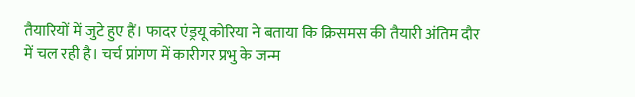तैयारियों में जुटे हुए हैं। फादर एंड्रयू कोरिया ने बताया कि क्रिसमस की तैयारी अंतिम दौर में चल रही है। चर्च प्रांगण में कारीगर प्रभु के जन्म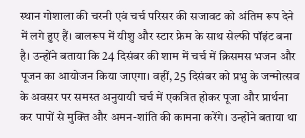स्थान गोशाला की चरनी एवं चर्च परिसर की सजावट को अंतिम रूप देने में लगे हुए हैं। बालरूप में यीशु और स्टार फ्रेम के साथ सेल्फी पॉइंट बना है। उन्होंने बताया कि 24 दिसंबर की शाम में चर्च में क्रिसमस भजन और पूजन का आयोजन किया जाएगा। वहीं, 25 दिसंबर को प्रभु के जन्मोत्सव के अवसर पर समस्त अनुयायी चर्च में एकत्रित होकर पूजा और प्रार्थना कर पापों से मुक्ति और अमन-शांति की कामना करेंगे। उन्होंने बताया था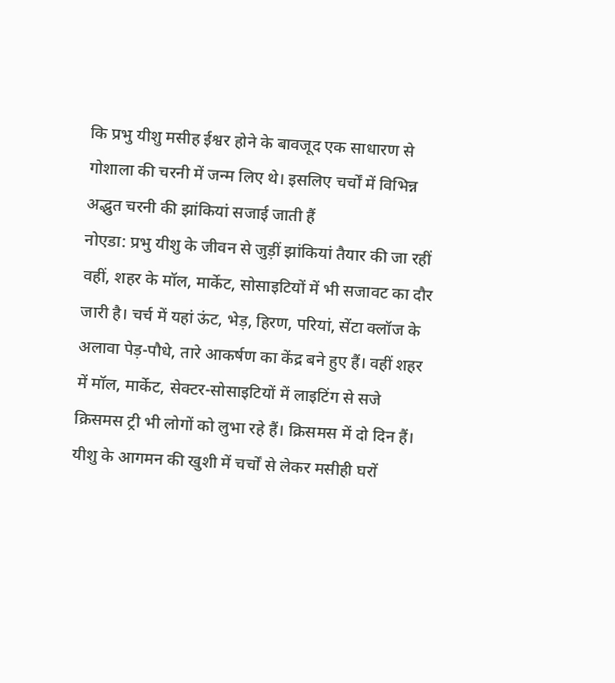कि प्रभु यीशु मसीह ईश्वर होने के बावजूद एक साधारण से गोशाला की चरनी में जन्म लिए थे। इसलिए चर्चों में विभिन्न अद्भुत चरनी की झांकियां सजाई जाती हैं
नोएडा: प्रभु यीशु के जीवन से जुड़ीं झांकियां तैयार की जा रहीं
वहीं, शहर के मॉल, मार्केट, सोसाइटियों में भी सजावट का दौर जारी है। चर्च में यहां ऊंट, भेड़, हिरण, परियां, सेंटा क्लॉज के अलावा पेड़-पौधे, तारे आकर्षण का केंद्र बने हुए हैं। वहीं शहर में मॉल, मार्केट, सेक्टर-सोसाइटियों में लाइटिंग से सजे क्रिसमस ट्री भी लोगों को लुभा रहे हैं। क्रिसमस में दो दिन हैं। यीशु के आगमन की खुशी में चर्चों से लेकर मसीही घरों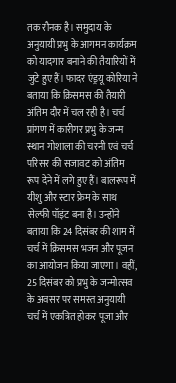तक रौनक है। समुदाय के अनुयायी प्रभु के आगमन कार्यक्रम को यादगार बनाने की तैयारियों में जुटे हुए हैं। फादर एंड्रयू कोरिया ने बताया कि क्रिसमस की तैयारी अंतिम दौर में चल रही है। चर्च प्रांगण में कारीगर प्रभु के जन्म स्थान गोशाला की चरनी एवं चर्च परिसर की सजावट को अंतिम रूप देने में लगे हुए हैं। बालरूप में यीशु और स्टार फ्रेम के साथ सेल्फी पॉइंट बना है। उन्होंने बताया कि 24 दिसंबर की शाम में चर्च में क्रिसमस भजन और पूजन का आयोजन किया जाएगा। वहीं, 25 दिसंबर को प्रभु के जन्मोत्सव के अवसर पर समस्त अनुयायी चर्च में एकत्रित होकर पूजा और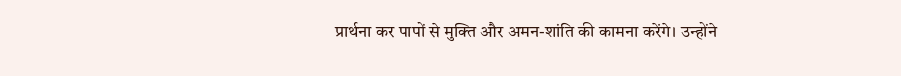प्रार्थना कर पापों से मुक्ति और अमन-शांति की कामना करेंगे। उन्होंने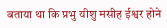बताया था कि प्रभु यीशु मसीह ईश्वर होने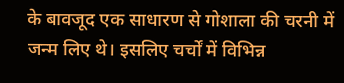के बावजूद एक साधारण से गोशाला की चरनी में जन्म लिए थे। इसलिए चर्चों में विभिन्न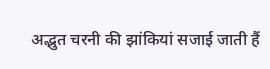अद्भुत चरनी की झांकियां सजाई जाती हैं